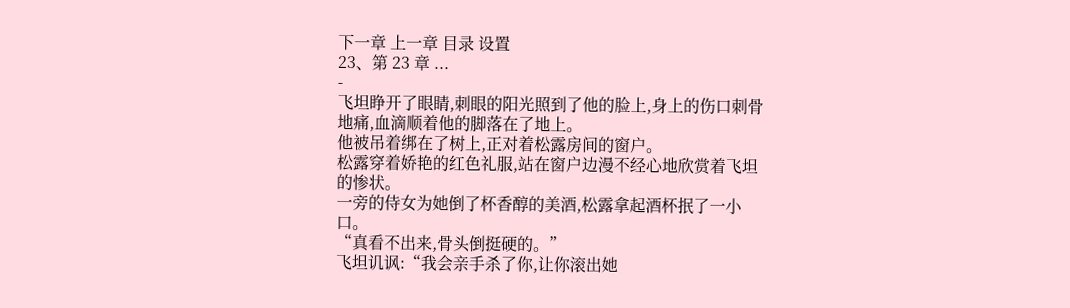下一章 上一章 目录 设置
23、第 23 章 ...
-
飞坦睁开了眼睛,刺眼的阳光照到了他的脸上,身上的伤口刺骨地痛,血滴顺着他的脚落在了地上。
他被吊着绑在了树上,正对着松露房间的窗户。
松露穿着娇艳的红色礼服,站在窗户边漫不经心地欣赏着飞坦的惨状。
一旁的侍女为她倒了杯香醇的美酒,松露拿起酒杯抿了一小口。
“真看不出来,骨头倒挺硬的。”
飞坦讥讽:“我会亲手杀了你,让你滚出她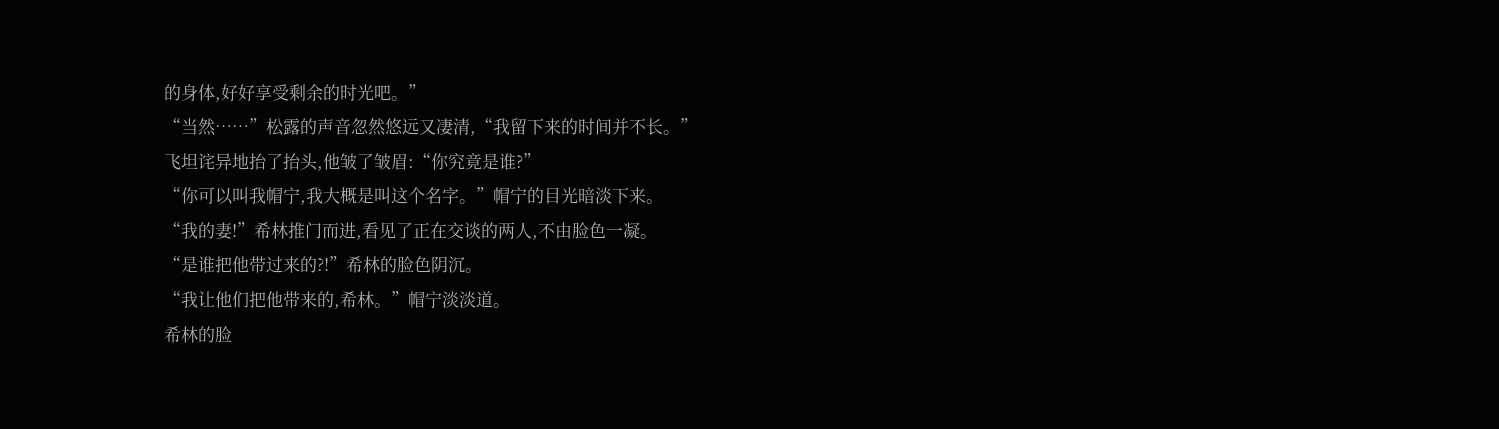的身体,好好享受剩余的时光吧。”
“当然……”松露的声音忽然悠远又凄清,“我留下来的时间并不长。”
飞坦诧异地抬了抬头,他皱了皱眉:“你究竟是谁?”
“你可以叫我帽宁,我大概是叫这个名字。”帽宁的目光暗淡下来。
“我的妻!”希林推门而进,看见了正在交谈的两人,不由脸色一凝。
“是谁把他带过来的?!”希林的脸色阴沉。
“我让他们把他带来的,希林。”帽宁淡淡道。
希林的脸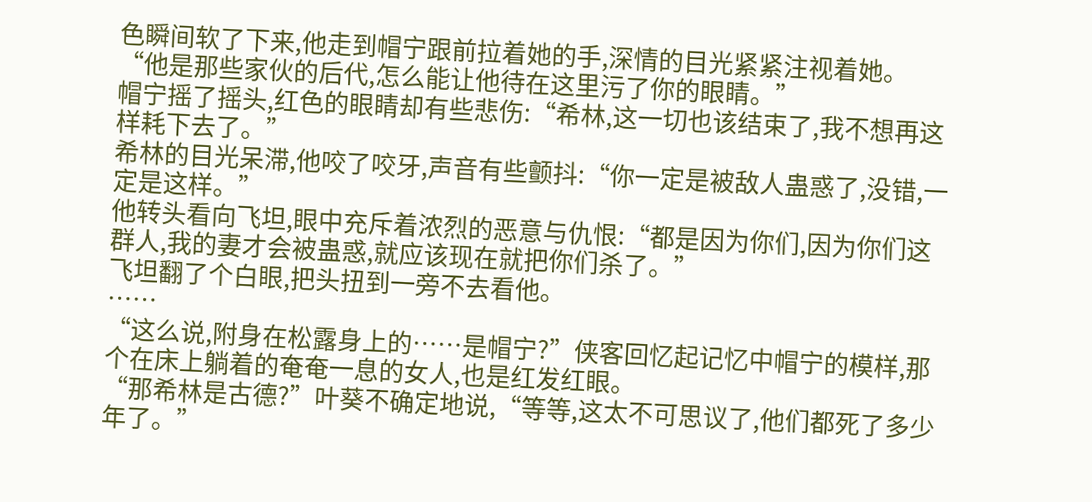色瞬间软了下来,他走到帽宁跟前拉着她的手,深情的目光紧紧注视着她。
“他是那些家伙的后代,怎么能让他待在这里污了你的眼睛。”
帽宁摇了摇头,红色的眼睛却有些悲伤:“希林,这一切也该结束了,我不想再这样耗下去了。”
希林的目光呆滞,他咬了咬牙,声音有些颤抖:“你一定是被敌人蛊惑了,没错,一定是这样。”
他转头看向飞坦,眼中充斥着浓烈的恶意与仇恨:“都是因为你们,因为你们这群人,我的妻才会被蛊惑,就应该现在就把你们杀了。”
飞坦翻了个白眼,把头扭到一旁不去看他。
……
“这么说,附身在松露身上的……是帽宁?”侠客回忆起记忆中帽宁的模样,那个在床上躺着的奄奄一息的女人,也是红发红眼。
“那希林是古德?”叶葵不确定地说,“等等,这太不可思议了,他们都死了多少年了。”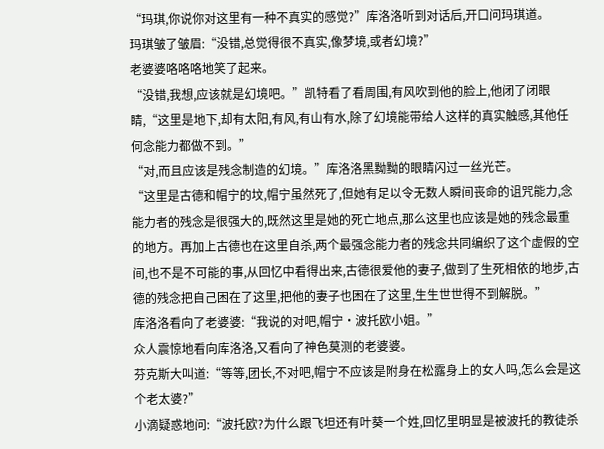“玛琪,你说你对这里有一种不真实的感觉?”库洛洛听到对话后,开口问玛琪道。
玛琪皱了皱眉:“没错,总觉得很不真实,像梦境,或者幻境?”
老婆婆咯咯咯地笑了起来。
“没错,我想,应该就是幻境吧。”凯特看了看周围,有风吹到他的脸上,他闭了闭眼睛,“这里是地下,却有太阳,有风,有山有水,除了幻境能带给人这样的真实触感,其他任何念能力都做不到。”
“对,而且应该是残念制造的幻境。”库洛洛黑黝黝的眼睛闪过一丝光芒。
“这里是古德和帽宁的坟,帽宁虽然死了,但她有足以令无数人瞬间丧命的诅咒能力,念能力者的残念是很强大的,既然这里是她的死亡地点,那么这里也应该是她的残念最重的地方。再加上古德也在这里自杀,两个最强念能力者的残念共同编织了这个虚假的空间,也不是不可能的事,从回忆中看得出来,古德很爱他的妻子,做到了生死相依的地步,古德的残念把自己困在了这里,把他的妻子也困在了这里,生生世世得不到解脱。”
库洛洛看向了老婆婆:“我说的对吧,帽宁·波托欧小姐。”
众人震惊地看向库洛洛,又看向了神色莫测的老婆婆。
芬克斯大叫道:“等等,团长,不对吧,帽宁不应该是附身在松露身上的女人吗,怎么会是这个老太婆?”
小滴疑惑地问:“波托欧?为什么跟飞坦还有叶葵一个姓,回忆里明显是被波托的教徒杀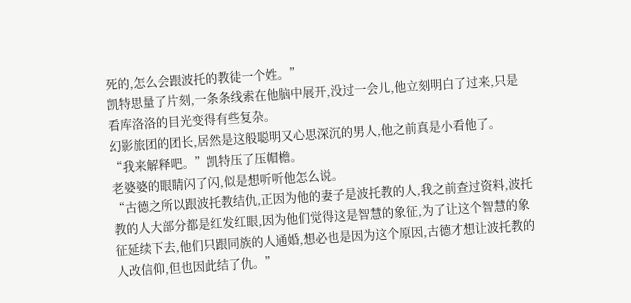死的,怎么会跟波托的教徒一个姓。”
凯特思量了片刻,一条条线索在他脑中展开,没过一会儿,他立刻明白了过来,只是看库洛洛的目光变得有些复杂。
幻影旅团的团长,居然是这般聪明又心思深沉的男人,他之前真是小看他了。
“我来解释吧。”凯特压了压帽檐。
老婆婆的眼睛闪了闪,似是想听听他怎么说。
“古德之所以跟波托教结仇,正因为他的妻子是波托教的人,我之前查过资料,波托教的人大部分都是红发红眼,因为他们觉得这是智慧的象征,为了让这个智慧的象征延续下去,他们只跟同族的人通婚,想必也是因为这个原因,古德才想让波托教的人改信仰,但也因此结了仇。”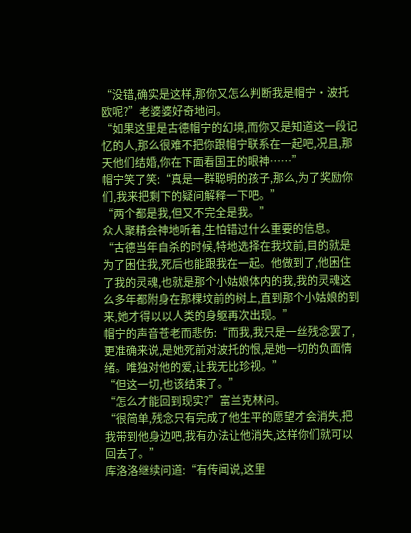“没错,确实是这样,那你又怎么判断我是帽宁·波托欧呢?”老婆婆好奇地问。
“如果这里是古德帽宁的幻境,而你又是知道这一段记忆的人,那么很难不把你跟帽宁联系在一起吧,况且,那天他们结婚,你在下面看国王的眼神……”
帽宁笑了笑:“真是一群聪明的孩子,那么,为了奖励你们,我来把剩下的疑问解释一下吧。”
“两个都是我,但又不完全是我。”
众人聚精会神地听着,生怕错过什么重要的信息。
“古德当年自杀的时候,特地选择在我坟前,目的就是为了困住我,死后也能跟我在一起。他做到了,他困住了我的灵魂,也就是那个小姑娘体内的我,我的灵魂这么多年都附身在那棵坟前的树上,直到那个小姑娘的到来,她才得以以人类的身躯再次出现。”
帽宁的声音苍老而悲伤:“而我,我只是一丝残念罢了,更准确来说,是她死前对波托的恨,是她一切的负面情绪。唯独对他的爱,让我无比珍视。”
“但这一切,也该结束了。”
“怎么才能回到现实?”富兰克林问。
“很简单,残念只有完成了他生平的愿望才会消失,把我带到他身边吧,我有办法让他消失,这样你们就可以回去了。”
库洛洛继续问道:“有传闻说,这里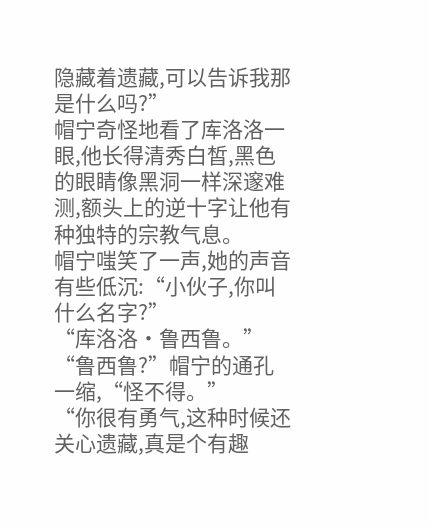隐藏着遗藏,可以告诉我那是什么吗?”
帽宁奇怪地看了库洛洛一眼,他长得清秀白皙,黑色的眼睛像黑洞一样深邃难测,额头上的逆十字让他有种独特的宗教气息。
帽宁嗤笑了一声,她的声音有些低沉:“小伙子,你叫什么名字?”
“库洛洛·鲁西鲁。”
“鲁西鲁?”帽宁的通孔一缩,“怪不得。”
“你很有勇气,这种时候还关心遗藏,真是个有趣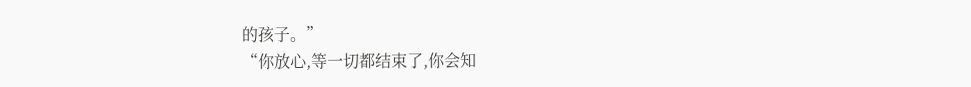的孩子。”
“你放心,等一切都结束了,你会知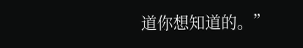道你想知道的。”